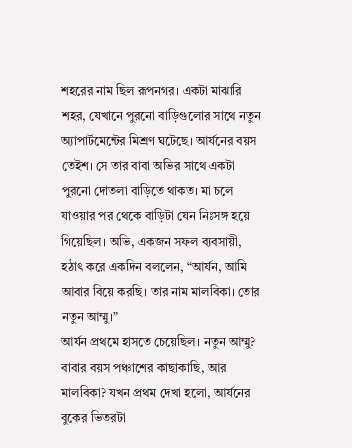শহরের নাম ছিল রূপনগর। একটা মাঝারি শহর, যেখানে পুরনো বাড়িগুলোর সাথে নতুন অ্যাপার্টমেন্টের মিশ্রণ ঘটেছে। আর্যনের বয়স তেইশ। সে তার বাবা অভির সাথে একটা পুরনো দোতলা বাড়িতে থাকত। মা চলে যাওয়ার পর থেকে বাড়িটা যেন নিঃসঙ্গ হয়ে গিয়েছিল। অভি, একজন সফল ব্যবসায়ী, হঠাৎ করে একদিন বললেন, “আর্যন, আমি আবার বিয়ে করছি। তার নাম মালবিকা। তোর নতুন আম্মু।”
আর্যন প্রথমে হাসতে চেয়েছিল। নতুন আম্মু? বাবার বয়স পঞ্চাশের কাছাকাছি, আর মালবিকা? যখন প্রথম দেখা হলো, আর্যনের বুকের ভিতরটা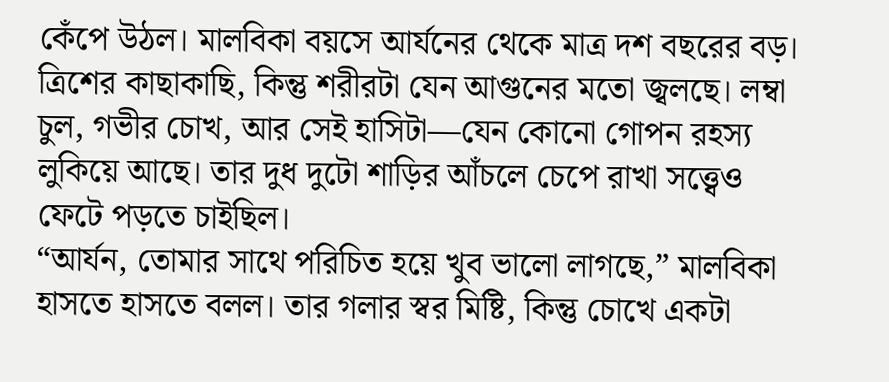কেঁপে উঠল। মালবিকা বয়সে আর্যনের থেকে মাত্র দশ বছরের বড়। ত্রিশের কাছাকাছি, কিন্তু শরীরটা যেন আগুনের মতো জ্বলছে। লম্বা চুল, গভীর চোখ, আর সেই হাসিটা—যেন কোনো গোপন রহস্য লুকিয়ে আছে। তার দুধ দুটো শাড়ির আঁচলে চেপে রাখা সত্ত্বেও ফেটে পড়তে চাইছিল।
“আর্যন, তোমার সাথে পরিচিত হয়ে খুব ভালো লাগছে,” মালবিকা হাসতে হাসতে বলল। তার গলার স্বর মিষ্টি, কিন্তু চোখে একটা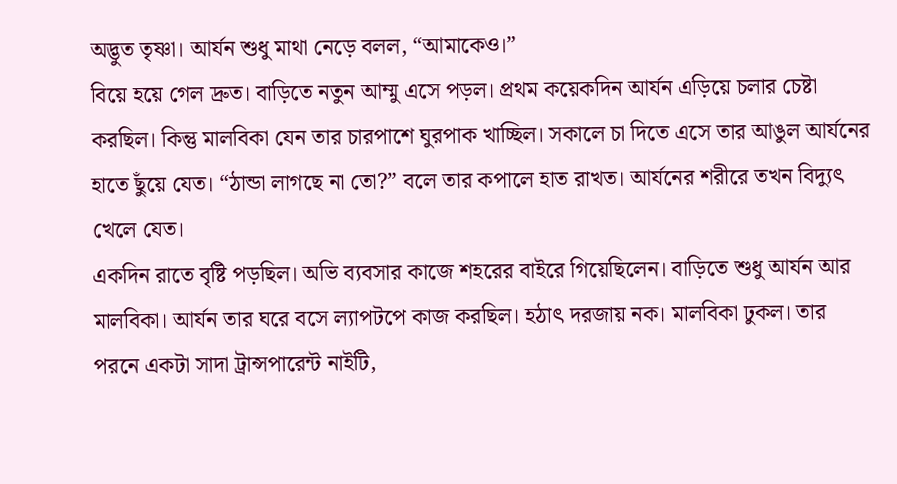অদ্ভুত তৃষ্ণা। আর্যন শুধু মাথা নেড়ে বলল, “আমাকেও।”
বিয়ে হয়ে গেল দ্রুত। বাড়িতে নতুন আম্মু এসে পড়ল। প্রথম কয়েকদিন আর্যন এড়িয়ে চলার চেষ্টা করছিল। কিন্তু মালবিকা যেন তার চারপাশে ঘুরপাক খাচ্ছিল। সকালে চা দিতে এসে তার আঙুল আর্যনের হাতে ছুঁয়ে যেত। “ঠান্ডা লাগছে না তো?” বলে তার কপালে হাত রাখত। আর্যনের শরীরে তখন বিদ্যুৎ খেলে যেত।
একদিন রাতে বৃষ্টি পড়ছিল। অভি ব্যবসার কাজে শহরের বাইরে গিয়েছিলেন। বাড়িতে শুধু আর্যন আর মালবিকা। আর্যন তার ঘরে বসে ল্যাপটপে কাজ করছিল। হঠাৎ দরজায় নক। মালবিকা ঢুকল। তার পরনে একটা সাদা ট্রান্সপারেন্ট নাইটি,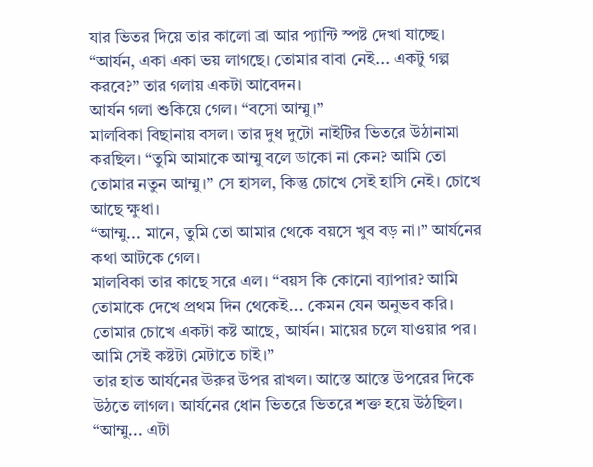যার ভিতর দিয়ে তার কালো ব্রা আর প্যান্টি স্পষ্ট দেখা যাচ্ছে।
“আর্যন, একা একা ভয় লাগছে। তোমার বাবা নেই... একটু গল্প করবে?” তার গলায় একটা আবেদন।
আর্যন গলা শুকিয়ে গেল। “বসো আম্মু।”
মালবিকা বিছানায় বসল। তার দুধ দুটো নাইটির ভিতরে উঠানামা করছিল। “তুমি আমাকে আম্মু বলে ডাকো না কেন? আমি তো তোমার নতুন আম্মু।” সে হাসল, কিন্তু চোখে সেই হাসি নেই। চোখে আছে ক্ষুধা।
“আম্মু... মানে, তুমি তো আমার থেকে বয়সে খুব বড় না।” আর্যনের কথা আটকে গেল।
মালবিকা তার কাছে সরে এল। “বয়স কি কোনো ব্যাপার? আমি তোমাকে দেখে প্রথম দিন থেকেই... কেমন যেন অনুভব করি। তোমার চোখে একটা কষ্ট আছে, আর্যন। মায়ের চলে যাওয়ার পর। আমি সেই কষ্টটা মেটাতে চাই।”
তার হাত আর্যনের ঊরুর উপর রাখল। আস্তে আস্তে উপরের দিকে উঠতে লাগল। আর্যনের ধোন ভিতরে ভিতরে শক্ত হয়ে উঠছিল। “আম্মু... এটা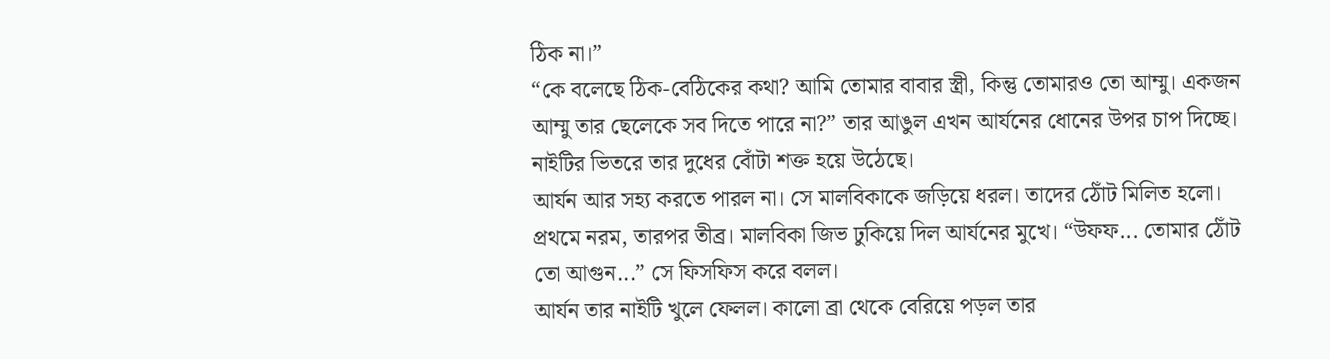ঠিক না।”
“কে বলেছে ঠিক-বেঠিকের কথা? আমি তোমার বাবার স্ত্রী, কিন্তু তোমারও তো আম্মু। একজন আম্মু তার ছেলেকে সব দিতে পারে না?” তার আঙুল এখন আর্যনের ধোনের উপর চাপ দিচ্ছে। নাইটির ভিতরে তার দুধের বোঁটা শক্ত হয়ে উঠেছে।
আর্যন আর সহ্য করতে পারল না। সে মালবিকাকে জড়িয়ে ধরল। তাদের ঠোঁট মিলিত হলো। প্রথমে নরম, তারপর তীব্র। মালবিকা জিভ ঢুকিয়ে দিল আর্যনের মুখে। “উফফ... তোমার ঠোঁট তো আগুন...” সে ফিসফিস করে বলল।
আর্যন তার নাইটি খুলে ফেলল। কালো ব্রা থেকে বেরিয়ে পড়ল তার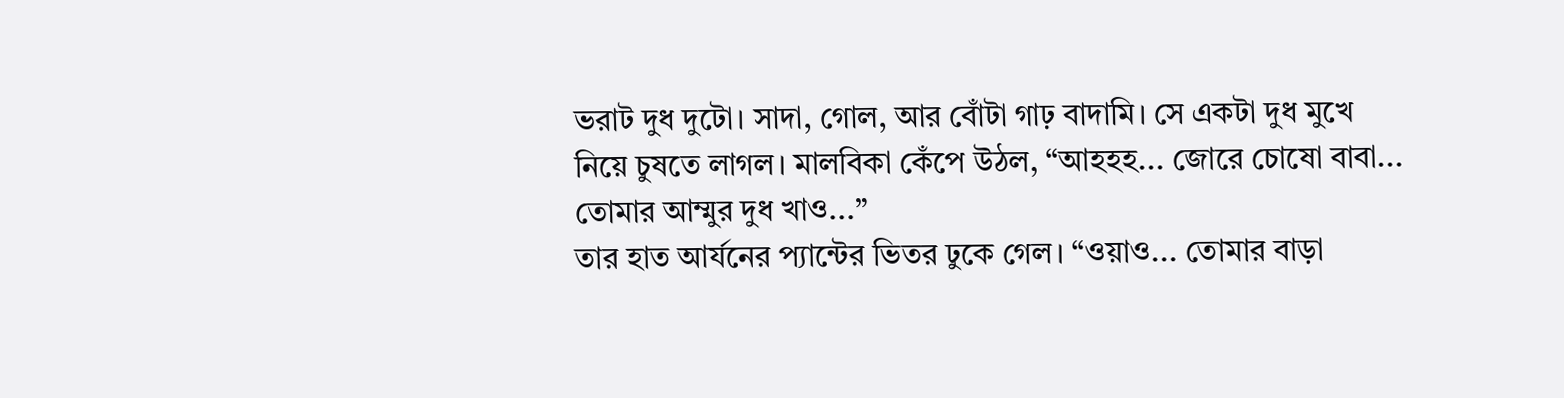ভরাট দুধ দুটো। সাদা, গোল, আর বোঁটা গাঢ় বাদামি। সে একটা দুধ মুখে নিয়ে চুষতে লাগল। মালবিকা কেঁপে উঠল, “আহহহ... জোরে চোষো বাবা... তোমার আম্মুর দুধ খাও...”
তার হাত আর্যনের প্যান্টের ভিতর ঢুকে গেল। “ওয়াও... তোমার বাড়া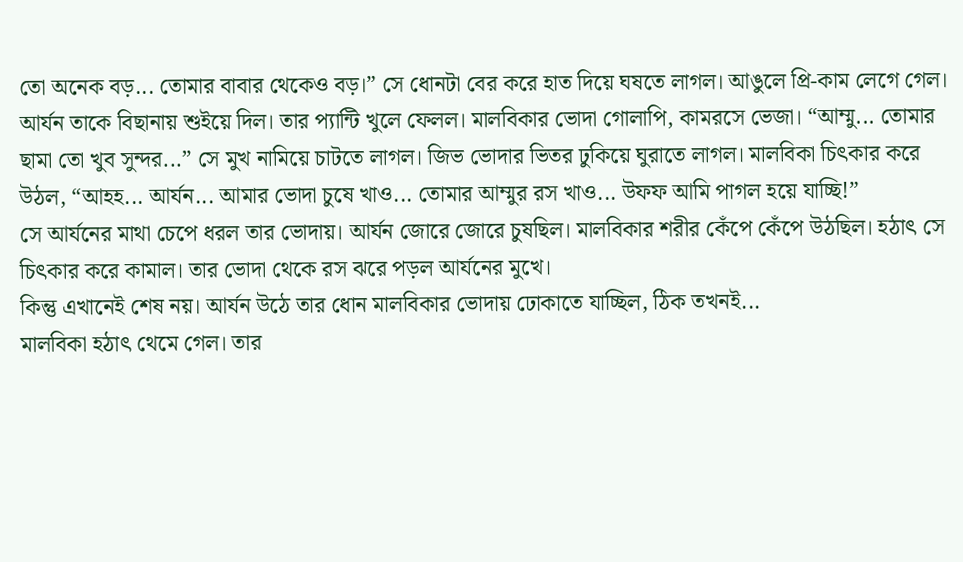তো অনেক বড়... তোমার বাবার থেকেও বড়।” সে ধোনটা বের করে হাত দিয়ে ঘষতে লাগল। আঙুলে প্রি-কাম লেগে গেল।
আর্যন তাকে বিছানায় শুইয়ে দিল। তার প্যান্টি খুলে ফেলল। মালবিকার ভোদা গোলাপি, কামরসে ভেজা। “আম্মু... তোমার ছামা তো খুব সুন্দর...” সে মুখ নামিয়ে চাটতে লাগল। জিভ ভোদার ভিতর ঢুকিয়ে ঘুরাতে লাগল। মালবিকা চিৎকার করে উঠল, “আহহ... আর্যন... আমার ভোদা চুষে খাও... তোমার আম্মুর রস খাও... উফফ আমি পাগল হয়ে যাচ্ছি!”
সে আর্যনের মাথা চেপে ধরল তার ভোদায়। আর্যন জোরে জোরে চুষছিল। মালবিকার শরীর কেঁপে কেঁপে উঠছিল। হঠাৎ সে চিৎকার করে কামাল। তার ভোদা থেকে রস ঝরে পড়ল আর্যনের মুখে।
কিন্তু এখানেই শেষ নয়। আর্যন উঠে তার ধোন মালবিকার ভোদায় ঢোকাতে যাচ্ছিল, ঠিক তখনই...
মালবিকা হঠাৎ থেমে গেল। তার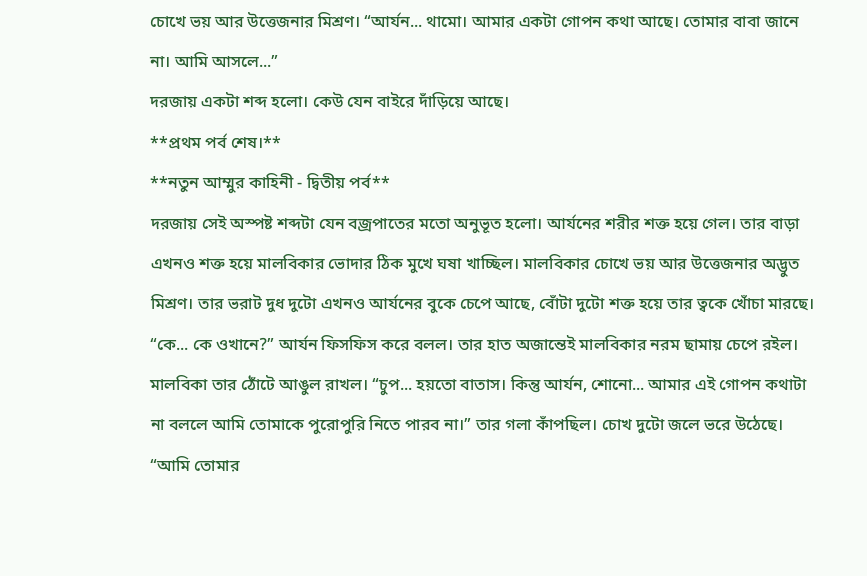চোখে ভয় আর উত্তেজনার মিশ্রণ। “আর্যন... থামো। আমার একটা গোপন কথা আছে। তোমার বাবা জানে না। আমি আসলে...”
দরজায় একটা শব্দ হলো। কেউ যেন বাইরে দাঁড়িয়ে আছে।
**প্রথম পর্ব শেষ।**
**নতুন আম্মুর কাহিনী - দ্বিতীয় পর্ব**
দরজায় সেই অস্পষ্ট শব্দটা যেন বজ্রপাতের মতো অনুভূত হলো। আর্যনের শরীর শক্ত হয়ে গেল। তার বাড়া এখনও শক্ত হয়ে মালবিকার ভোদার ঠিক মুখে ঘষা খাচ্ছিল। মালবিকার চোখে ভয় আর উত্তেজনার অদ্ভুত মিশ্রণ। তার ভরাট দুধ দুটো এখনও আর্যনের বুকে চেপে আছে, বোঁটা দুটো শক্ত হয়ে তার ত্বকে খোঁচা মারছে।
“কে... কে ওখানে?” আর্যন ফিসফিস করে বলল। তার হাত অজান্তেই মালবিকার নরম ছামায় চেপে রইল।
মালবিকা তার ঠোঁটে আঙুল রাখল। “চুপ... হয়তো বাতাস। কিন্তু আর্যন, শোনো... আমার এই গোপন কথাটা না বললে আমি তোমাকে পুরোপুরি নিতে পারব না।” তার গলা কাঁপছিল। চোখ দুটো জলে ভরে উঠেছে। “আমি তোমার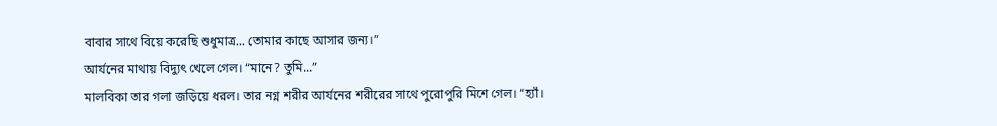বাবার সাথে বিয়ে করেছি শুধুমাত্র... তোমার কাছে আসার জন্য।”
আর্যনের মাথায় বিদ্যুৎ খেলে গেল। “মানে? তুমি...”
মালবিকা তার গলা জড়িয়ে ধরল। তার নগ্ন শরীর আর্যনের শরীরের সাথে পুরোপুরি মিশে গেল। “হ্যাঁ।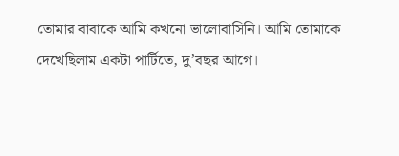তোমার বাবাকে আমি কখনো ভালোবাসিনি। আমি তোমাকে দেখেছিলাম একটা পার্টিতে, দু’বছর আগে।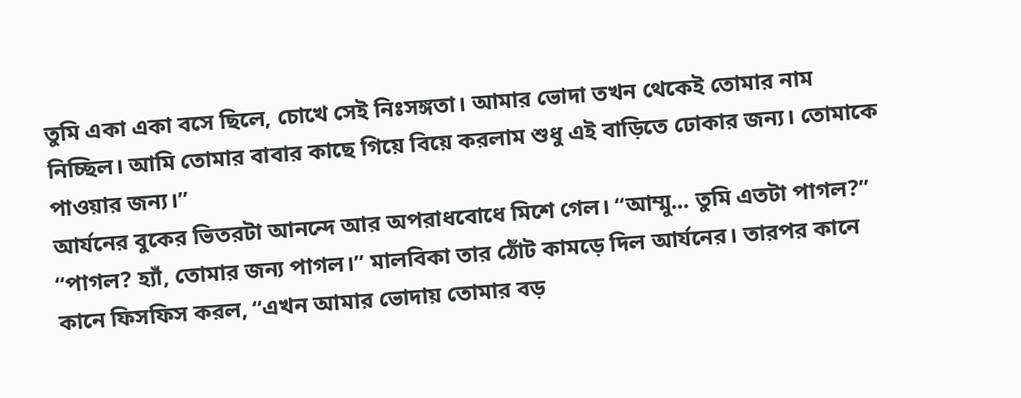তুমি একা একা বসে ছিলে, চোখে সেই নিঃসঙ্গতা। আমার ভোদা তখন থেকেই তোমার নাম নিচ্ছিল। আমি তোমার বাবার কাছে গিয়ে বিয়ে করলাম শুধু এই বাড়িতে ঢোকার জন্য। তোমাকে পাওয়ার জন্য।”
আর্যনের বুকের ভিতরটা আনন্দে আর অপরাধবোধে মিশে গেল। “আম্মু... তুমি এতটা পাগল?”
“পাগল? হ্যাঁ, তোমার জন্য পাগল।” মালবিকা তার ঠোঁট কামড়ে দিল আর্যনের। তারপর কানে কানে ফিসফিস করল, “এখন আমার ভোদায় তোমার বড়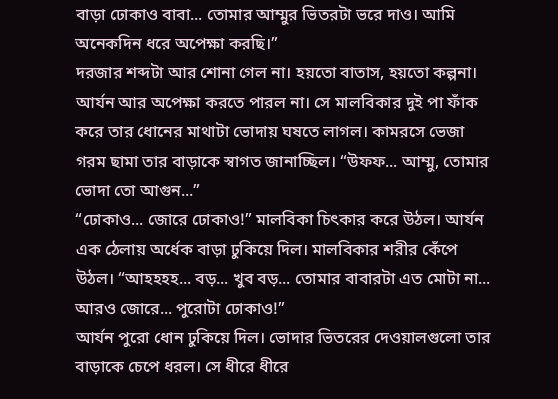বাড়া ঢোকাও বাবা... তোমার আম্মুর ভিতরটা ভরে দাও। আমি অনেকদিন ধরে অপেক্ষা করছি।”
দরজার শব্দটা আর শোনা গেল না। হয়তো বাতাস, হয়তো কল্পনা। আর্যন আর অপেক্ষা করতে পারল না। সে মালবিকার দুই পা ফাঁক করে তার ধোনের মাথাটা ভোদায় ঘষতে লাগল। কামরসে ভেজা গরম ছামা তার বাড়াকে স্বাগত জানাচ্ছিল। “উফফ... আম্মু, তোমার ভোদা তো আগুন...”
“ঢোকাও... জোরে ঢোকাও!” মালবিকা চিৎকার করে উঠল। আর্যন এক ঠেলায় অর্ধেক বাড়া ঢুকিয়ে দিল। মালবিকার শরীর কেঁপে উঠল। “আহহহহ... বড়... খুব বড়... তোমার বাবারটা এত মোটা না... আরও জোরে... পুরোটা ঢোকাও!”
আর্যন পুরো ধোন ঢুকিয়ে দিল। ভোদার ভিতরের দেওয়ালগুলো তার বাড়াকে চেপে ধরল। সে ধীরে ধীরে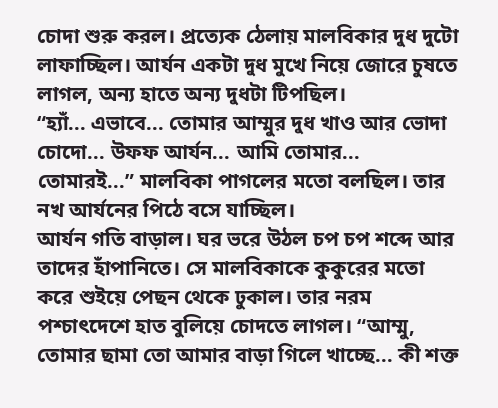চোদা শুরু করল। প্রত্যেক ঠেলায় মালবিকার দুধ দুটো লাফাচ্ছিল। আর্যন একটা দুধ মুখে নিয়ে জোরে চুষতে লাগল, অন্য হাতে অন্য দুধটা টিপছিল।
“হ্যাঁ... এভাবে... তোমার আম্মুর দুধ খাও আর ভোদা চোদো... উফফ আর্যন... আমি তোমার... তোমারই...” মালবিকা পাগলের মতো বলছিল। তার নখ আর্যনের পিঠে বসে যাচ্ছিল।
আর্যন গতি বাড়াল। ঘর ভরে উঠল চপ চপ শব্দে আর তাদের হাঁপানিতে। সে মালবিকাকে কুকুরের মতো করে শুইয়ে পেছন থেকে ঢুকাল। তার নরম পশ্চাৎদেশে হাত বুলিয়ে চোদতে লাগল। “আম্মু, তোমার ছামা তো আমার বাড়া গিলে খাচ্ছে... কী শক্ত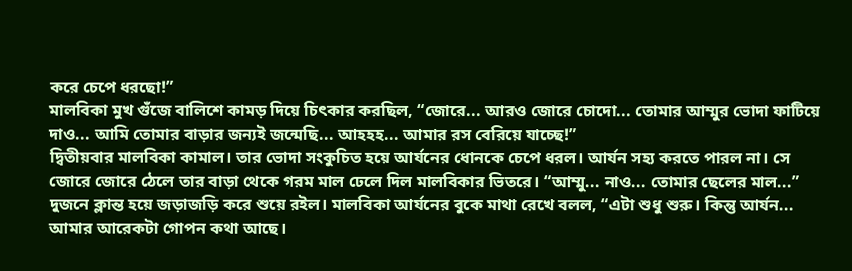করে চেপে ধরছো!”
মালবিকা মুখ গুঁজে বালিশে কামড় দিয়ে চিৎকার করছিল, “জোরে... আরও জোরে চোদো... তোমার আম্মুর ভোদা ফাটিয়ে দাও... আমি তোমার বাড়ার জন্যই জন্মেছি... আহহহ... আমার রস বেরিয়ে যাচ্ছে!”
দ্বিতীয়বার মালবিকা কামাল। তার ভোদা সংকুচিত হয়ে আর্যনের ধোনকে চেপে ধরল। আর্যন সহ্য করতে পারল না। সে জোরে জোরে ঠেলে তার বাড়া থেকে গরম মাল ঢেলে দিল মালবিকার ভিতরে। “আম্মু... নাও... তোমার ছেলের মাল...”
দুজনে ক্লান্ত হয়ে জড়াজড়ি করে শুয়ে রইল। মালবিকা আর্যনের বুকে মাথা রেখে বলল, “এটা শুধু শুরু। কিন্তু আর্যন... আমার আরেকটা গোপন কথা আছে।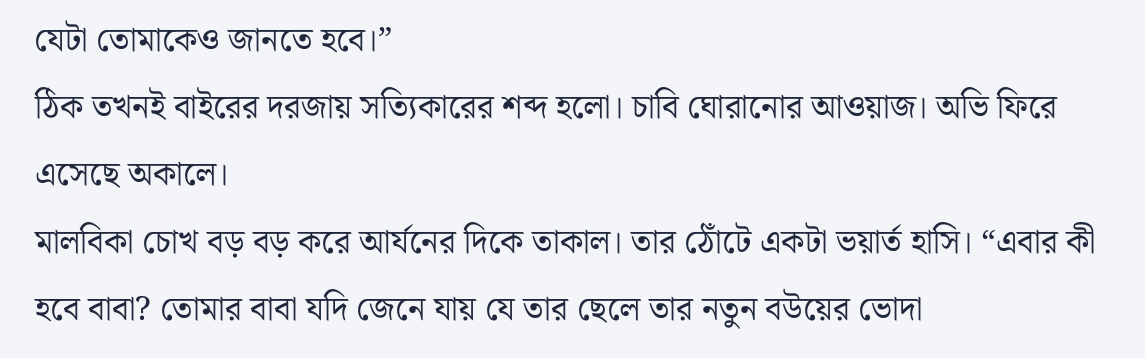যেটা তোমাকেও জানতে হবে।”
ঠিক তখনই বাইরের দরজায় সত্যিকারের শব্দ হলো। চাবি ঘোরানোর আওয়াজ। অভি ফিরে এসেছে অকালে।
মালবিকা চোখ বড় বড় করে আর্যনের দিকে তাকাল। তার ঠোঁটে একটা ভয়ার্ত হাসি। “এবার কী হবে বাবা? তোমার বাবা যদি জেনে যায় যে তার ছেলে তার নতুন বউয়ের ভোদা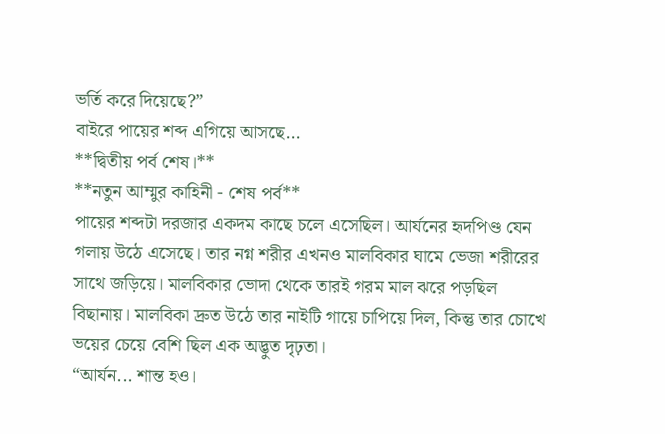ভর্তি করে দিয়েছে?”
বাইরে পায়ের শব্দ এগিয়ে আসছে...
**দ্বিতীয় পর্ব শেষ।**
**নতুন আম্মুর কাহিনী - শেষ পর্ব**
পায়ের শব্দটা দরজার একদম কাছে চলে এসেছিল। আর্যনের হৃদপিণ্ড যেন গলায় উঠে এসেছে। তার নগ্ন শরীর এখনও মালবিকার ঘামে ভেজা শরীরের সাথে জড়িয়ে। মালবিকার ভোদা থেকে তারই গরম মাল ঝরে পড়ছিল বিছানায়। মালবিকা দ্রুত উঠে তার নাইটি গায়ে চাপিয়ে দিল, কিন্তু তার চোখে ভয়ের চেয়ে বেশি ছিল এক অদ্ভুত দৃঢ়তা।
“আর্যন... শান্ত হও।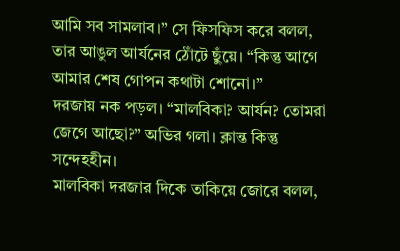আমি সব সামলাব।” সে ফিসফিস করে বলল, তার আঙুল আর্যনের ঠোঁটে ছুঁয়ে। “কিন্তু আগে আমার শেষ গোপন কথাটা শোনো।”
দরজায় নক পড়ল। “মালবিকা? আর্যন? তোমরা জেগে আছো?” অভির গলা। ক্লান্ত কিন্তু সন্দেহহীন।
মালবিকা দরজার দিকে তাকিয়ে জোরে বলল,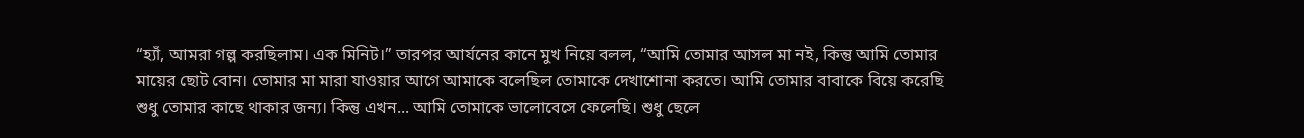“হ্যাঁ, আমরা গল্প করছিলাম। এক মিনিট।” তারপর আর্যনের কানে মুখ নিয়ে বলল, “আমি তোমার আসল মা নই, কিন্তু আমি তোমার মায়ের ছোট বোন। তোমার মা মারা যাওয়ার আগে আমাকে বলেছিল তোমাকে দেখাশোনা করতে। আমি তোমার বাবাকে বিয়ে করেছি শুধু তোমার কাছে থাকার জন্য। কিন্তু এখন... আমি তোমাকে ভালোবেসে ফেলেছি। শুধু ছেলে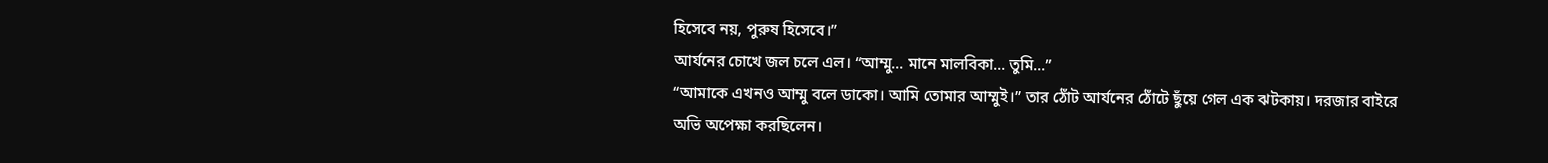হিসেবে নয়, পুরুষ হিসেবে।”
আর্যনের চোখে জল চলে এল। “আম্মু... মানে মালবিকা... তুমি...”
“আমাকে এখনও আম্মু বলে ডাকো। আমি তোমার আম্মুই।” তার ঠোঁট আর্যনের ঠোঁটে ছুঁয়ে গেল এক ঝটকায়। দরজার বাইরে অভি অপেক্ষা করছিলেন।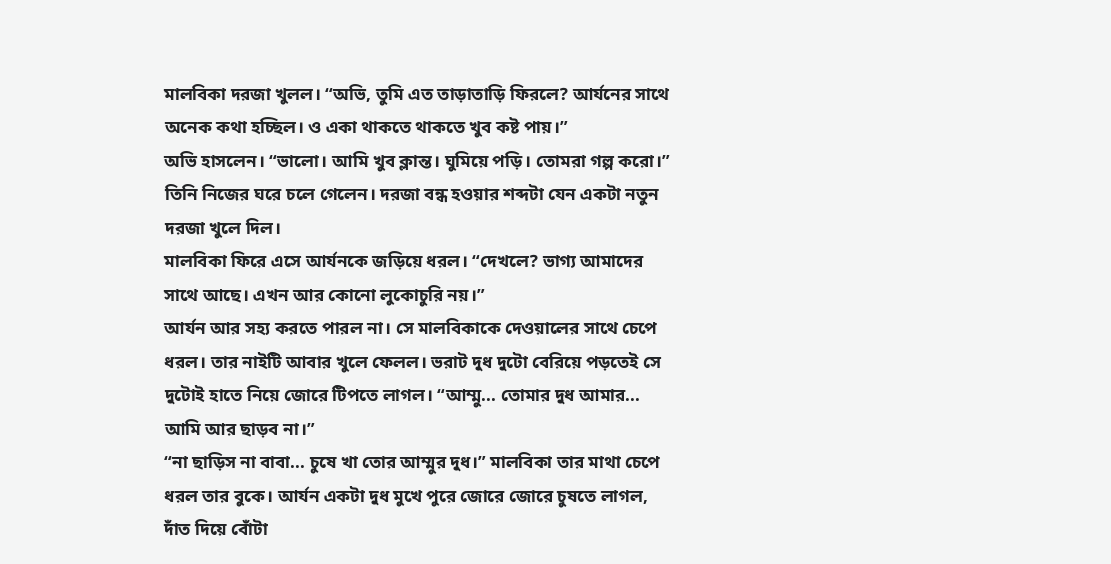মালবিকা দরজা খুলল। “অভি, তুমি এত তাড়াতাড়ি ফিরলে? আর্যনের সাথে অনেক কথা হচ্ছিল। ও একা থাকতে থাকতে খুব কষ্ট পায়।”
অভি হাসলেন। “ভালো। আমি খুব ক্লান্ত। ঘুমিয়ে পড়ি। তোমরা গল্প করো।” তিনি নিজের ঘরে চলে গেলেন। দরজা বন্ধ হওয়ার শব্দটা যেন একটা নতুন দরজা খুলে দিল।
মালবিকা ফিরে এসে আর্যনকে জড়িয়ে ধরল। “দেখলে? ভাগ্য আমাদের সাথে আছে। এখন আর কোনো লুকোচুরি নয়।”
আর্যন আর সহ্য করতে পারল না। সে মালবিকাকে দেওয়ালের সাথে চেপে ধরল। তার নাইটি আবার খুলে ফেলল। ভরাট দুধ দুটো বেরিয়ে পড়তেই সে দুটোই হাতে নিয়ে জোরে টিপতে লাগল। “আম্মু... তোমার দুধ আমার... আমি আর ছাড়ব না।”
“না ছাড়িস না বাবা... চুষে খা তোর আম্মুর দুধ।” মালবিকা তার মাথা চেপে ধরল তার বুকে। আর্যন একটা দুধ মুখে পুরে জোরে জোরে চুষতে লাগল, দাঁত দিয়ে বোঁটা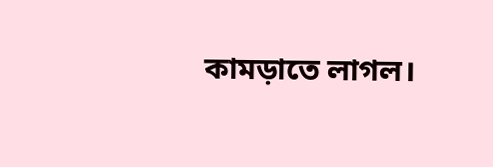কামড়াতে লাগল।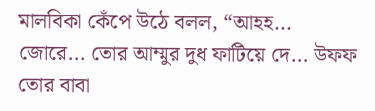মালবিকা কেঁপে উঠে বলল, “আহহ... জোরে... তোর আম্মুর দুধ ফাটিয়ে দে... উফফ তোর বাবা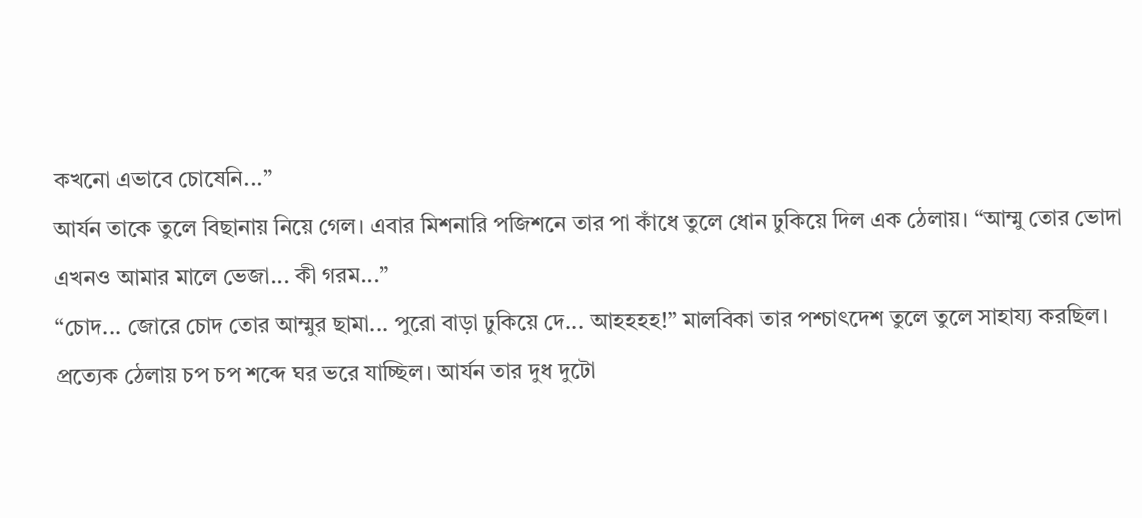কখনো এভাবে চোষেনি...”
আর্যন তাকে তুলে বিছানায় নিয়ে গেল। এবার মিশনারি পজিশনে তার পা কাঁধে তুলে ধোন ঢুকিয়ে দিল এক ঠেলায়। “আম্মু তোর ভোদা এখনও আমার মালে ভেজা... কী গরম...”
“চোদ... জোরে চোদ তোর আম্মুর ছামা... পুরো বাড়া ঢুকিয়ে দে... আহহহহ!” মালবিকা তার পশ্চাৎদেশ তুলে তুলে সাহায্য করছিল। প্রত্যেক ঠেলায় চপ চপ শব্দে ঘর ভরে যাচ্ছিল। আর্যন তার দুধ দুটো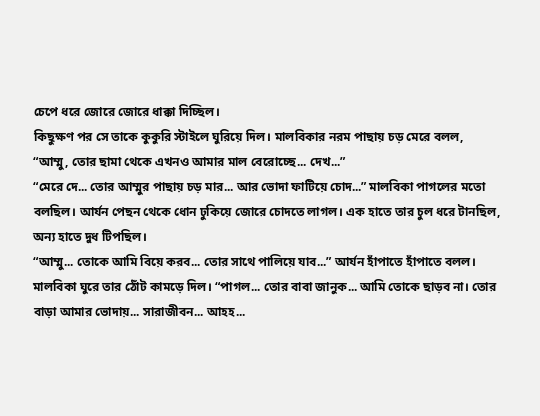চেপে ধরে জোরে জোরে ধাক্কা দিচ্ছিল।
কিছুক্ষণ পর সে তাকে কুকুরি স্টাইলে ঘুরিয়ে দিল। মালবিকার নরম পাছায় চড় মেরে বলল, “আম্মু, তোর ছামা থেকে এখনও আমার মাল বেরোচ্ছে... দেখ...”
“মেরে দে... তোর আম্মুর পাছায় চড় মার... আর ভোদা ফাটিয়ে চোদ...” মালবিকা পাগলের মতো বলছিল। আর্যন পেছন থেকে ধোন ঢুকিয়ে জোরে চোদতে লাগল। এক হাতে তার চুল ধরে টানছিল, অন্য হাতে দুধ টিপছিল।
“আম্মু... তোকে আমি বিয়ে করব... তোর সাথে পালিয়ে যাব...” আর্যন হাঁপাতে হাঁপাতে বলল।
মালবিকা ঘুরে তার ঠোঁট কামড়ে দিল। “পাগল... তোর বাবা জানুক... আমি তোকে ছাড়ব না। তোর বাড়া আমার ভোদায়... সারাজীবন... আহহ...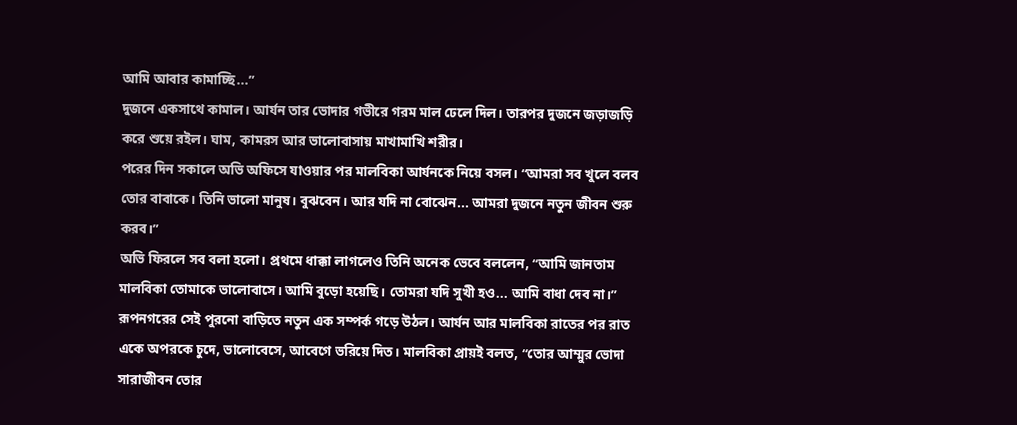আমি আবার কামাচ্ছি...”
দুজনে একসাথে কামাল। আর্যন তার ভোদার গভীরে গরম মাল ঢেলে দিল। তারপর দুজনে জড়াজড়ি করে শুয়ে রইল। ঘাম, কামরস আর ভালোবাসায় মাখামাখি শরীর।
পরের দিন সকালে অভি অফিসে যাওয়ার পর মালবিকা আর্যনকে নিয়ে বসল। “আমরা সব খুলে বলব তোর বাবাকে। তিনি ভালো মানুষ। বুঝবেন। আর যদি না বোঝেন... আমরা দুজনে নতুন জীবন শুরু করব।”
অভি ফিরলে সব বলা হলো। প্রথমে ধাক্কা লাগলেও তিনি অনেক ভেবে বললেন, “আমি জানতাম মালবিকা তোমাকে ভালোবাসে। আমি বুড়ো হয়েছি। তোমরা যদি সুখী হও... আমি বাধা দেব না।”
রূপনগরের সেই পুরনো বাড়িতে নতুন এক সম্পর্ক গড়ে উঠল। আর্যন আর মালবিকা রাতের পর রাত একে অপরকে চুদে, ভালোবেসে, আবেগে ভরিয়ে দিত। মালবিকা প্রায়ই বলত, “তোর আম্মুর ভোদা সারাজীবন তোর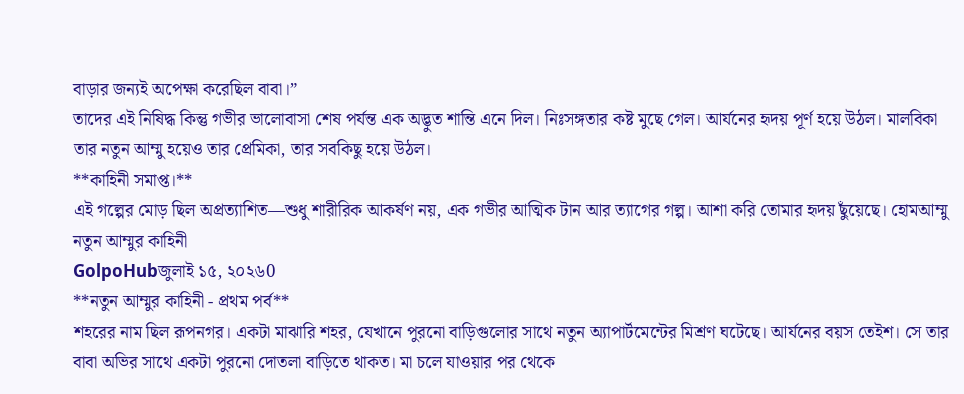বাড়ার জন্যই অপেক্ষা করেছিল বাবা।”
তাদের এই নিষিদ্ধ কিন্তু গভীর ভালোবাসা শেষ পর্যন্ত এক অদ্ভুত শান্তি এনে দিল। নিঃসঙ্গতার কষ্ট মুছে গেল। আর্যনের হৃদয় পূর্ণ হয়ে উঠল। মালবিকা তার নতুন আম্মু হয়েও তার প্রেমিকা, তার সবকিছু হয়ে উঠল।
**কাহিনী সমাপ্ত।**
এই গল্পের মোড় ছিল অপ্রত্যাশিত—শুধু শারীরিক আকর্ষণ নয়, এক গভীর আত্মিক টান আর ত্যাগের গল্প। আশা করি তোমার হৃদয় ছুঁয়েছে। হোমআম্মু
নতুন আম্মুর কাহিনী
GolpoHubজুলাই ১৫, ২০২৬0
**নতুন আম্মুর কাহিনী - প্রথম পর্ব**
শহরের নাম ছিল রূপনগর। একটা মাঝারি শহর, যেখানে পুরনো বাড়িগুলোর সাথে নতুন অ্যাপার্টমেন্টের মিশ্রণ ঘটেছে। আর্যনের বয়স তেইশ। সে তার বাবা অভির সাথে একটা পুরনো দোতলা বাড়িতে থাকত। মা চলে যাওয়ার পর থেকে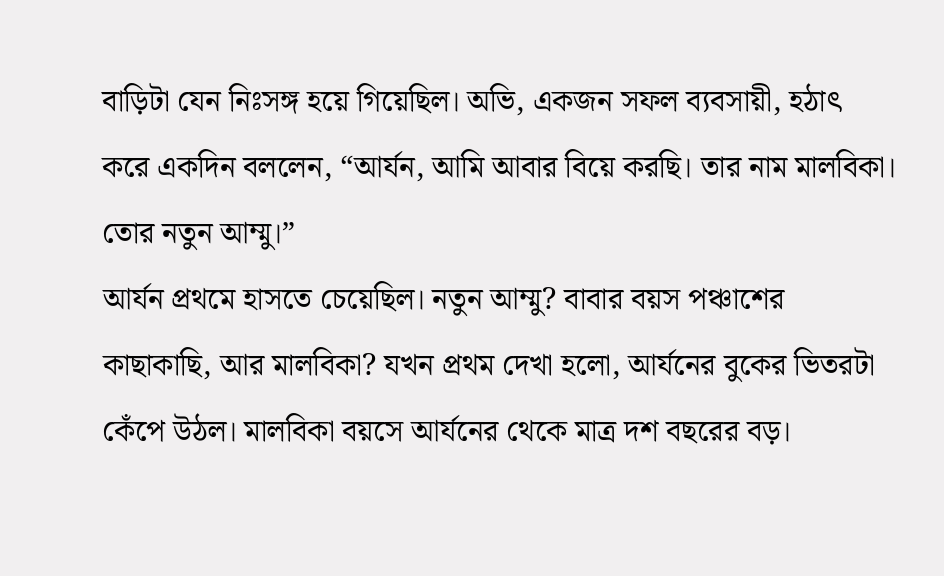বাড়িটা যেন নিঃসঙ্গ হয়ে গিয়েছিল। অভি, একজন সফল ব্যবসায়ী, হঠাৎ করে একদিন বললেন, “আর্যন, আমি আবার বিয়ে করছি। তার নাম মালবিকা। তোর নতুন আম্মু।”
আর্যন প্রথমে হাসতে চেয়েছিল। নতুন আম্মু? বাবার বয়স পঞ্চাশের কাছাকাছি, আর মালবিকা? যখন প্রথম দেখা হলো, আর্যনের বুকের ভিতরটা কেঁপে উঠল। মালবিকা বয়সে আর্যনের থেকে মাত্র দশ বছরের বড়।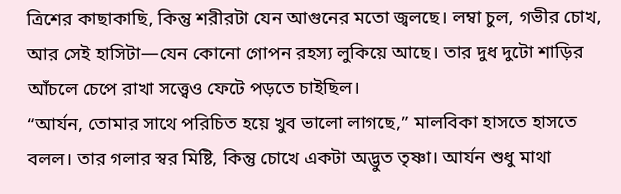ত্রিশের কাছাকাছি, কিন্তু শরীরটা যেন আগুনের মতো জ্বলছে। লম্বা চুল, গভীর চোখ, আর সেই হাসিটা—যেন কোনো গোপন রহস্য লুকিয়ে আছে। তার দুধ দুটো শাড়ির আঁচলে চেপে রাখা সত্ত্বেও ফেটে পড়তে চাইছিল।
“আর্যন, তোমার সাথে পরিচিত হয়ে খুব ভালো লাগছে,” মালবিকা হাসতে হাসতে বলল। তার গলার স্বর মিষ্টি, কিন্তু চোখে একটা অদ্ভুত তৃষ্ণা। আর্যন শুধু মাথা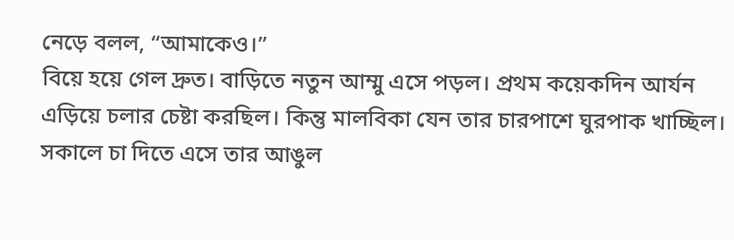নেড়ে বলল, “আমাকেও।”
বিয়ে হয়ে গেল দ্রুত। বাড়িতে নতুন আম্মু এসে পড়ল। প্রথম কয়েকদিন আর্যন এড়িয়ে চলার চেষ্টা করছিল। কিন্তু মালবিকা যেন তার চারপাশে ঘুরপাক খাচ্ছিল। সকালে চা দিতে এসে তার আঙুল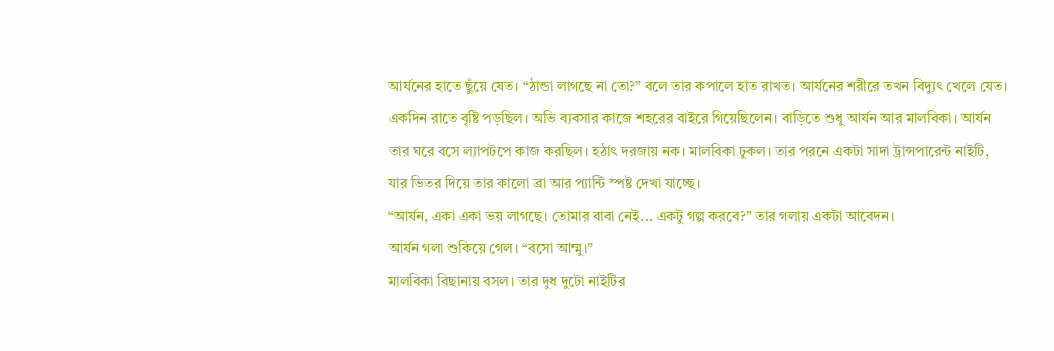আর্যনের হাতে ছুঁয়ে যেত। “ঠান্ডা লাগছে না তো?” বলে তার কপালে হাত রাখত। আর্যনের শরীরে তখন বিদ্যুৎ খেলে যেত।
একদিন রাতে বৃষ্টি পড়ছিল। অভি ব্যবসার কাজে শহরের বাইরে গিয়েছিলেন। বাড়িতে শুধু আর্যন আর মালবিকা। আর্যন তার ঘরে বসে ল্যাপটপে কাজ করছিল। হঠাৎ দরজায় নক। মালবিকা ঢুকল। তার পরনে একটা সাদা ট্রান্সপারেন্ট নাইটি, যার ভিতর দিয়ে তার কালো ব্রা আর প্যান্টি স্পষ্ট দেখা যাচ্ছে।
“আর্যন, একা একা ভয় লাগছে। তোমার বাবা নেই... একটু গল্প করবে?” তার গলায় একটা আবেদন।
আর্যন গলা শুকিয়ে গেল। “বসো আম্মু।”
মালবিকা বিছানায় বসল। তার দুধ দুটো নাইটির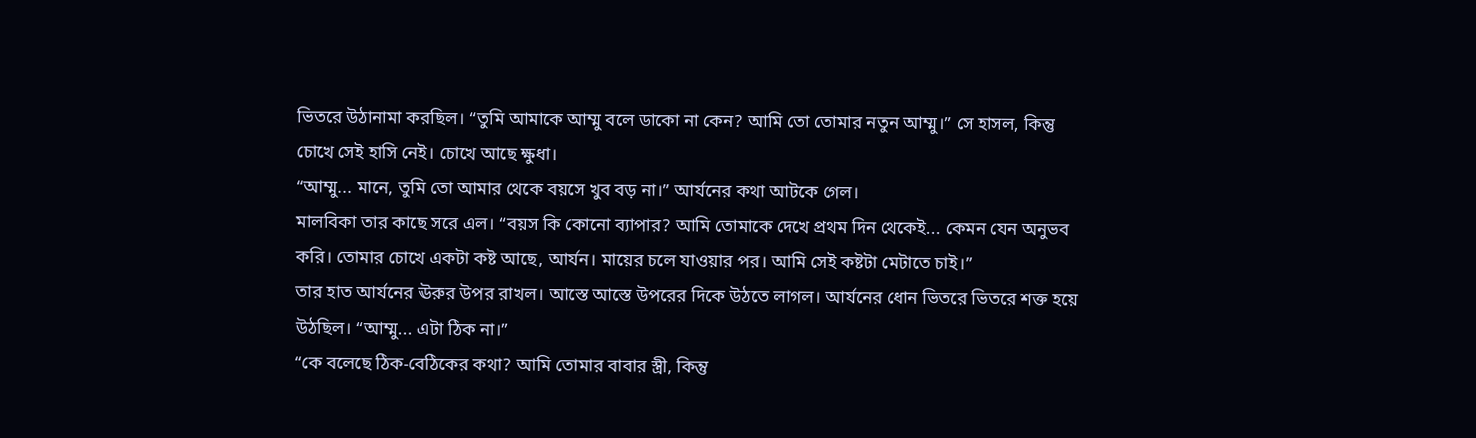ভিতরে উঠানামা করছিল। “তুমি আমাকে আম্মু বলে ডাকো না কেন? আমি তো তোমার নতুন আম্মু।” সে হাসল, কিন্তু চোখে সেই হাসি নেই। চোখে আছে ক্ষুধা।
“আম্মু... মানে, তুমি তো আমার থেকে বয়সে খুব বড় না।” আর্যনের কথা আটকে গেল।
মালবিকা তার কাছে সরে এল। “বয়স কি কোনো ব্যাপার? আমি তোমাকে দেখে প্রথম দিন থেকেই... কেমন যেন অনুভব করি। তোমার চোখে একটা কষ্ট আছে, আর্যন। মায়ের চলে যাওয়ার পর। আমি সেই কষ্টটা মেটাতে চাই।”
তার হাত আর্যনের ঊরুর উপর রাখল। আস্তে আস্তে উপরের দিকে উঠতে লাগল। আর্যনের ধোন ভিতরে ভিতরে শক্ত হয়ে উঠছিল। “আম্মু... এটা ঠিক না।”
“কে বলেছে ঠিক-বেঠিকের কথা? আমি তোমার বাবার স্ত্রী, কিন্তু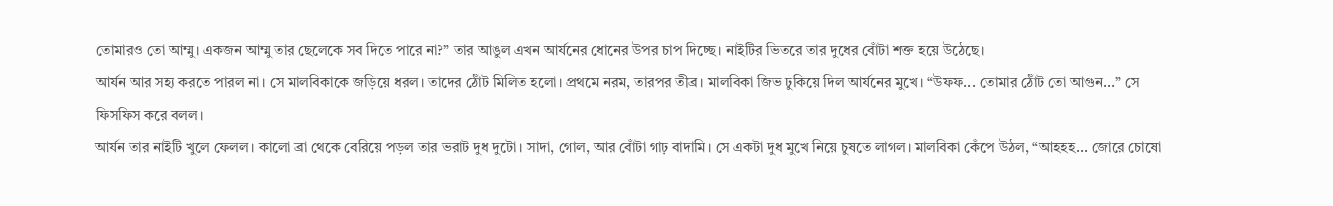তোমারও তো আম্মু। একজন আম্মু তার ছেলেকে সব দিতে পারে না?” তার আঙুল এখন আর্যনের ধোনের উপর চাপ দিচ্ছে। নাইটির ভিতরে তার দুধের বোঁটা শক্ত হয়ে উঠেছে।
আর্যন আর সহ্য করতে পারল না। সে মালবিকাকে জড়িয়ে ধরল। তাদের ঠোঁট মিলিত হলো। প্রথমে নরম, তারপর তীব্র। মালবিকা জিভ ঢুকিয়ে দিল আর্যনের মুখে। “উফফ... তোমার ঠোঁট তো আগুন...” সে ফিসফিস করে বলল।
আর্যন তার নাইটি খুলে ফেলল। কালো ব্রা থেকে বেরিয়ে পড়ল তার ভরাট দুধ দুটো। সাদা, গোল, আর বোঁটা গাঢ় বাদামি। সে একটা দুধ মুখে নিয়ে চুষতে লাগল। মালবিকা কেঁপে উঠল, “আহহহ... জোরে চোষো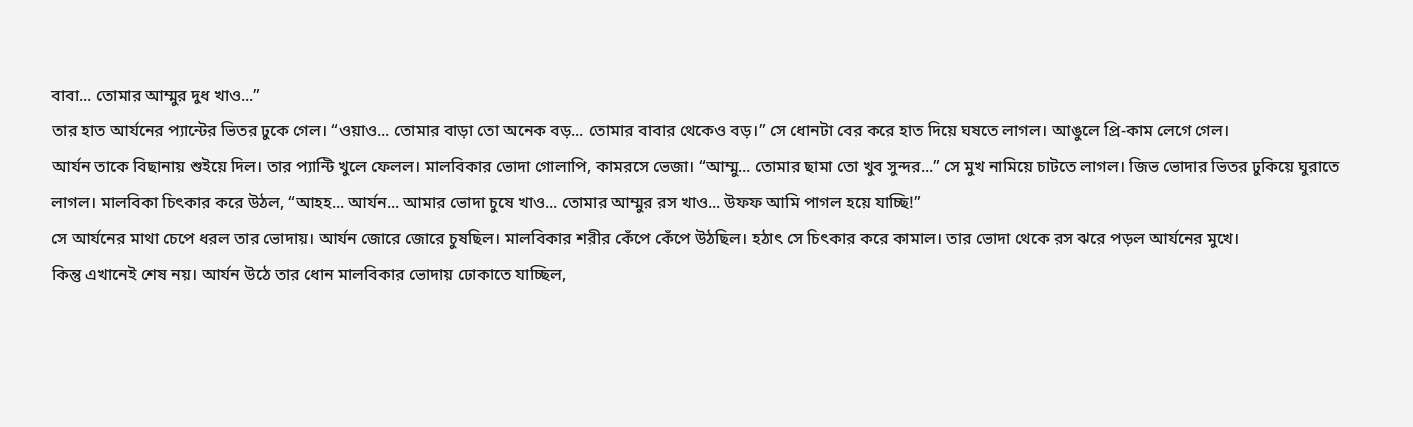বাবা... তোমার আম্মুর দুধ খাও...”
তার হাত আর্যনের প্যান্টের ভিতর ঢুকে গেল। “ওয়াও... তোমার বাড়া তো অনেক বড়... তোমার বাবার থেকেও বড়।” সে ধোনটা বের করে হাত দিয়ে ঘষতে লাগল। আঙুলে প্রি-কাম লেগে গেল।
আর্যন তাকে বিছানায় শুইয়ে দিল। তার প্যান্টি খুলে ফেলল। মালবিকার ভোদা গোলাপি, কামরসে ভেজা। “আম্মু... তোমার ছামা তো খুব সুন্দর...” সে মুখ নামিয়ে চাটতে লাগল। জিভ ভোদার ভিতর ঢুকিয়ে ঘুরাতে লাগল। মালবিকা চিৎকার করে উঠল, “আহহ... আর্যন... আমার ভোদা চুষে খাও... তোমার আম্মুর রস খাও... উফফ আমি পাগল হয়ে যাচ্ছি!”
সে আর্যনের মাথা চেপে ধরল তার ভোদায়। আর্যন জোরে জোরে চুষছিল। মালবিকার শরীর কেঁপে কেঁপে উঠছিল। হঠাৎ সে চিৎকার করে কামাল। তার ভোদা থেকে রস ঝরে পড়ল আর্যনের মুখে।
কিন্তু এখানেই শেষ নয়। আর্যন উঠে তার ধোন মালবিকার ভোদায় ঢোকাতে যাচ্ছিল,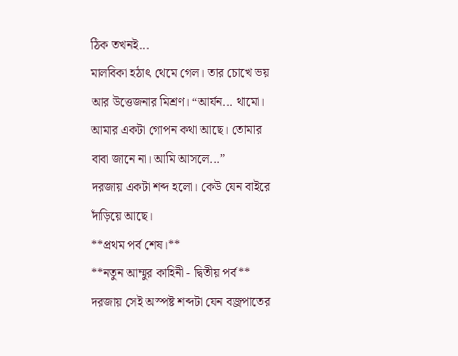ঠিক তখনই...
মালবিকা হঠাৎ থেমে গেল। তার চোখে ভয় আর উত্তেজনার মিশ্রণ। “আর্যন... থামো। আমার একটা গোপন কথা আছে। তোমার বাবা জানে না। আমি আসলে...”
দরজায় একটা শব্দ হলো। কেউ যেন বাইরে দাঁড়িয়ে আছে।
**প্রথম পর্ব শেষ।**
**নতুন আম্মুর কাহিনী - দ্বিতীয় পর্ব**
দরজায় সেই অস্পষ্ট শব্দটা যেন বজ্রপাতের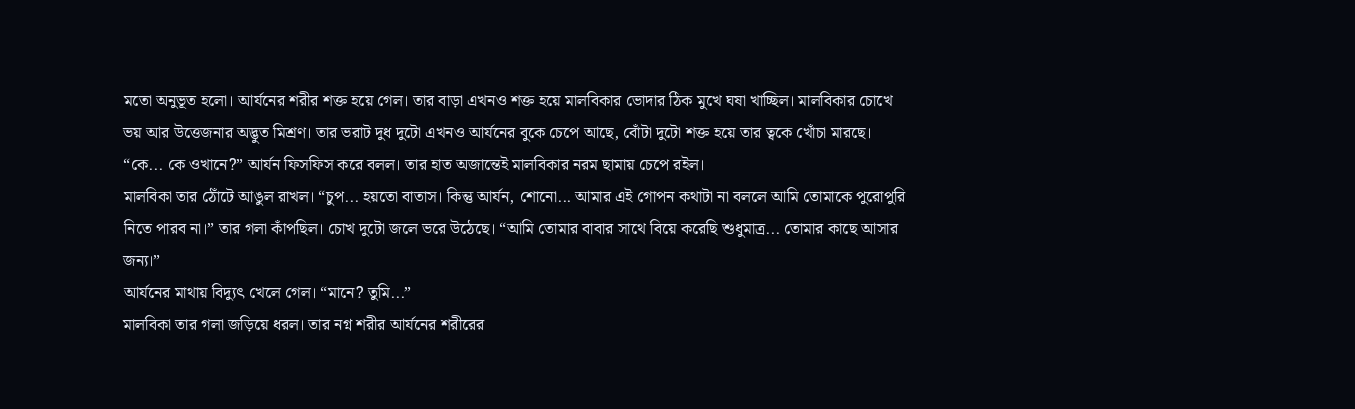মতো অনুভূত হলো। আর্যনের শরীর শক্ত হয়ে গেল। তার বাড়া এখনও শক্ত হয়ে মালবিকার ভোদার ঠিক মুখে ঘষা খাচ্ছিল। মালবিকার চোখে ভয় আর উত্তেজনার অদ্ভুত মিশ্রণ। তার ভরাট দুধ দুটো এখনও আর্যনের বুকে চেপে আছে, বোঁটা দুটো শক্ত হয়ে তার ত্বকে খোঁচা মারছে।
“কে... কে ওখানে?” আর্যন ফিসফিস করে বলল। তার হাত অজান্তেই মালবিকার নরম ছামায় চেপে রইল।
মালবিকা তার ঠোঁটে আঙুল রাখল। “চুপ... হয়তো বাতাস। কিন্তু আর্যন, শোনো... আমার এই গোপন কথাটা না বললে আমি তোমাকে পুরোপুরি নিতে পারব না।” তার গলা কাঁপছিল। চোখ দুটো জলে ভরে উঠেছে। “আমি তোমার বাবার সাথে বিয়ে করেছি শুধুমাত্র... তোমার কাছে আসার জন্য।”
আর্যনের মাথায় বিদ্যুৎ খেলে গেল। “মানে? তুমি...”
মালবিকা তার গলা জড়িয়ে ধরল। তার নগ্ন শরীর আর্যনের শরীরের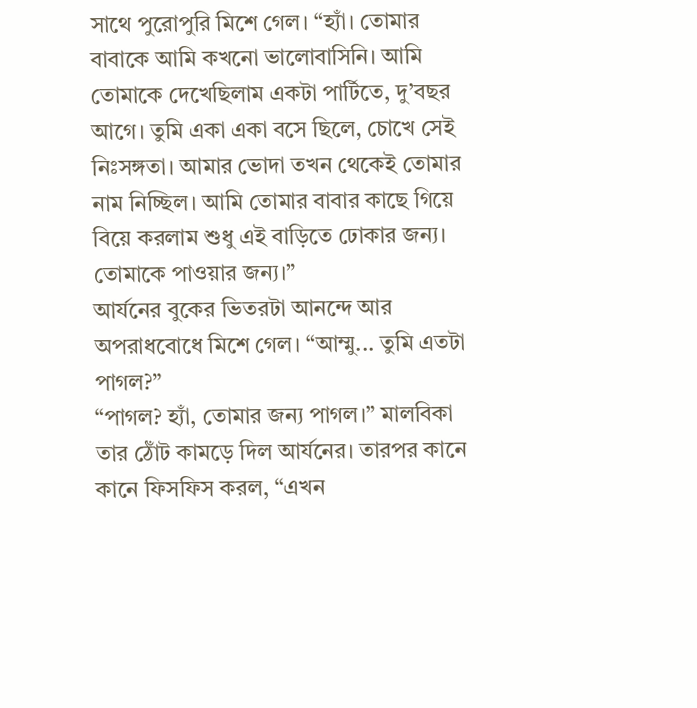সাথে পুরোপুরি মিশে গেল। “হ্যাঁ। তোমার বাবাকে আমি কখনো ভালোবাসিনি। আমি তোমাকে দেখেছিলাম একটা পার্টিতে, দু’বছর আগে। তুমি একা একা বসে ছিলে, চোখে সেই নিঃসঙ্গতা। আমার ভোদা তখন থেকেই তোমার নাম নিচ্ছিল। আমি তোমার বাবার কাছে গিয়ে বিয়ে করলাম শুধু এই বাড়িতে ঢোকার জন্য। তোমাকে পাওয়ার জন্য।”
আর্যনের বুকের ভিতরটা আনন্দে আর অপরাধবোধে মিশে গেল। “আম্মু... তুমি এতটা পাগল?”
“পাগল? হ্যাঁ, তোমার জন্য পাগল।” মালবিকা তার ঠোঁট কামড়ে দিল আর্যনের। তারপর কানে কানে ফিসফিস করল, “এখন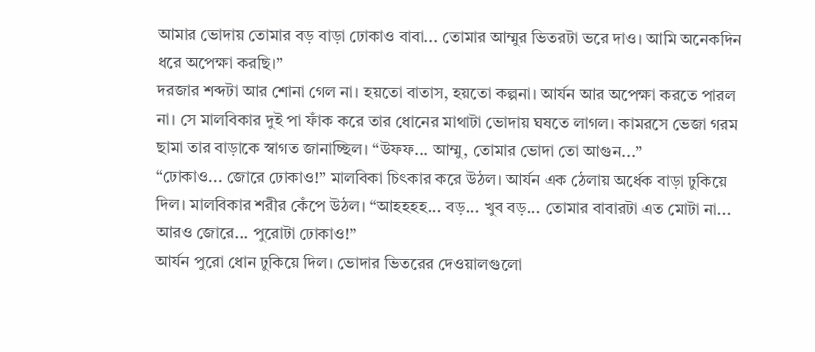আমার ভোদায় তোমার বড় বাড়া ঢোকাও বাবা... তোমার আম্মুর ভিতরটা ভরে দাও। আমি অনেকদিন ধরে অপেক্ষা করছি।”
দরজার শব্দটা আর শোনা গেল না। হয়তো বাতাস, হয়তো কল্পনা। আর্যন আর অপেক্ষা করতে পারল না। সে মালবিকার দুই পা ফাঁক করে তার ধোনের মাথাটা ভোদায় ঘষতে লাগল। কামরসে ভেজা গরম ছামা তার বাড়াকে স্বাগত জানাচ্ছিল। “উফফ... আম্মু, তোমার ভোদা তো আগুন...”
“ঢোকাও... জোরে ঢোকাও!” মালবিকা চিৎকার করে উঠল। আর্যন এক ঠেলায় অর্ধেক বাড়া ঢুকিয়ে দিল। মালবিকার শরীর কেঁপে উঠল। “আহহহহ... বড়... খুব বড়... তোমার বাবারটা এত মোটা না... আরও জোরে... পুরোটা ঢোকাও!”
আর্যন পুরো ধোন ঢুকিয়ে দিল। ভোদার ভিতরের দেওয়ালগুলো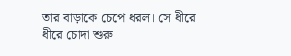তার বাড়াকে চেপে ধরল। সে ধীরে ধীরে চোদা শুরু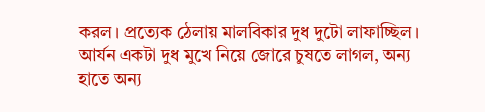করল। প্রত্যেক ঠেলায় মালবিকার দুধ দুটো লাফাচ্ছিল। আর্যন একটা দুধ মুখে নিয়ে জোরে চুষতে লাগল, অন্য হাতে অন্য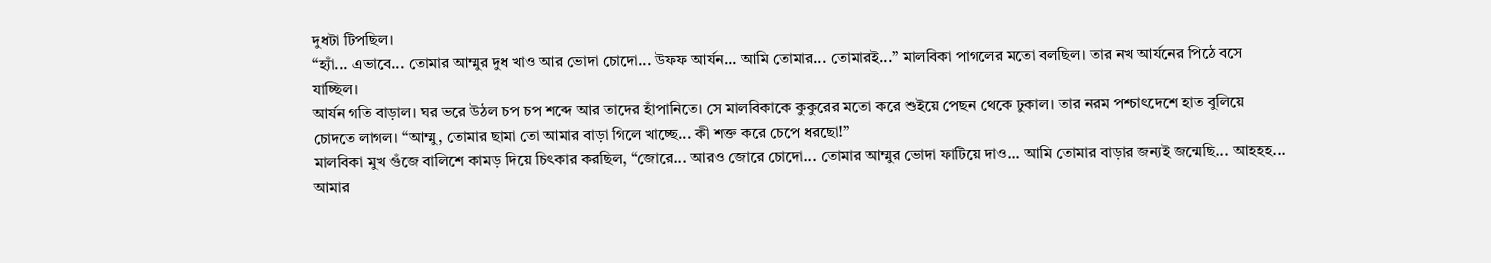দুধটা টিপছিল।
“হ্যাঁ... এভাবে... তোমার আম্মুর দুধ খাও আর ভোদা চোদো... উফফ আর্যন... আমি তোমার... তোমারই...” মালবিকা পাগলের মতো বলছিল। তার নখ আর্যনের পিঠে বসে যাচ্ছিল।
আর্যন গতি বাড়াল। ঘর ভরে উঠল চপ চপ শব্দে আর তাদের হাঁপানিতে। সে মালবিকাকে কুকুরের মতো করে শুইয়ে পেছন থেকে ঢুকাল। তার নরম পশ্চাৎদেশে হাত বুলিয়ে চোদতে লাগল। “আম্মু, তোমার ছামা তো আমার বাড়া গিলে খাচ্ছে... কী শক্ত করে চেপে ধরছো!”
মালবিকা মুখ গুঁজে বালিশে কামড় দিয়ে চিৎকার করছিল, “জোরে... আরও জোরে চোদো... তোমার আম্মুর ভোদা ফাটিয়ে দাও... আমি তোমার বাড়ার জন্যই জন্মেছি... আহহহ... আমার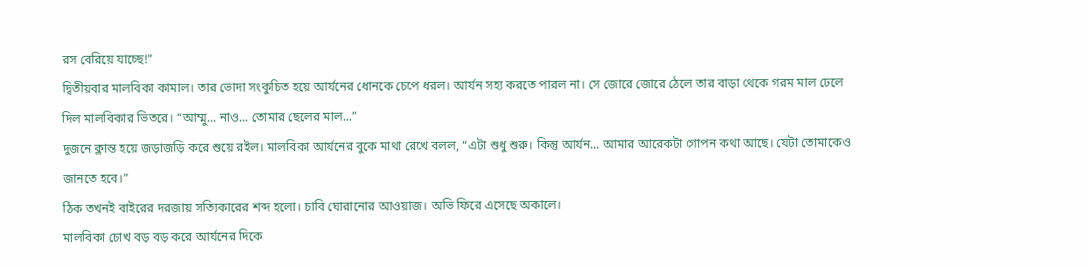রস বেরিয়ে যাচ্ছে!”
দ্বিতীয়বার মালবিকা কামাল। তার ভোদা সংকুচিত হয়ে আর্যনের ধোনকে চেপে ধরল। আর্যন সহ্য করতে পারল না। সে জোরে জোরে ঠেলে তার বাড়া থেকে গরম মাল ঢেলে দিল মালবিকার ভিতরে। “আম্মু... নাও... তোমার ছেলের মাল...”
দুজনে ক্লান্ত হয়ে জড়াজড়ি করে শুয়ে রইল। মালবিকা আর্যনের বুকে মাথা রেখে বলল, “এটা শুধু শুরু। কিন্তু আর্যন... আমার আরেকটা গোপন কথা আছে। যেটা তোমাকেও জানতে হবে।”
ঠিক তখনই বাইরের দরজায় সত্যিকারের শব্দ হলো। চাবি ঘোরানোর আওয়াজ। অভি ফিরে এসেছে অকালে।
মালবিকা চোখ বড় বড় করে আর্যনের দিকে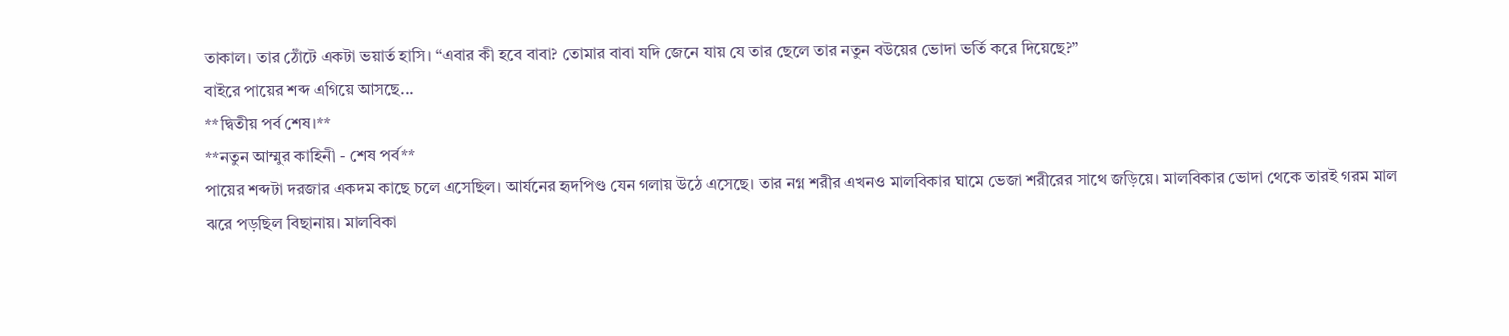তাকাল। তার ঠোঁটে একটা ভয়ার্ত হাসি। “এবার কী হবে বাবা? তোমার বাবা যদি জেনে যায় যে তার ছেলে তার নতুন বউয়ের ভোদা ভর্তি করে দিয়েছে?”
বাইরে পায়ের শব্দ এগিয়ে আসছে...
**দ্বিতীয় পর্ব শেষ।**
**নতুন আম্মুর কাহিনী - শেষ পর্ব**
পায়ের শব্দটা দরজার একদম কাছে চলে এসেছিল। আর্যনের হৃদপিণ্ড যেন গলায় উঠে এসেছে। তার নগ্ন শরীর এখনও মালবিকার ঘামে ভেজা শরীরের সাথে জড়িয়ে। মালবিকার ভোদা থেকে তারই গরম মাল ঝরে পড়ছিল বিছানায়। মালবিকা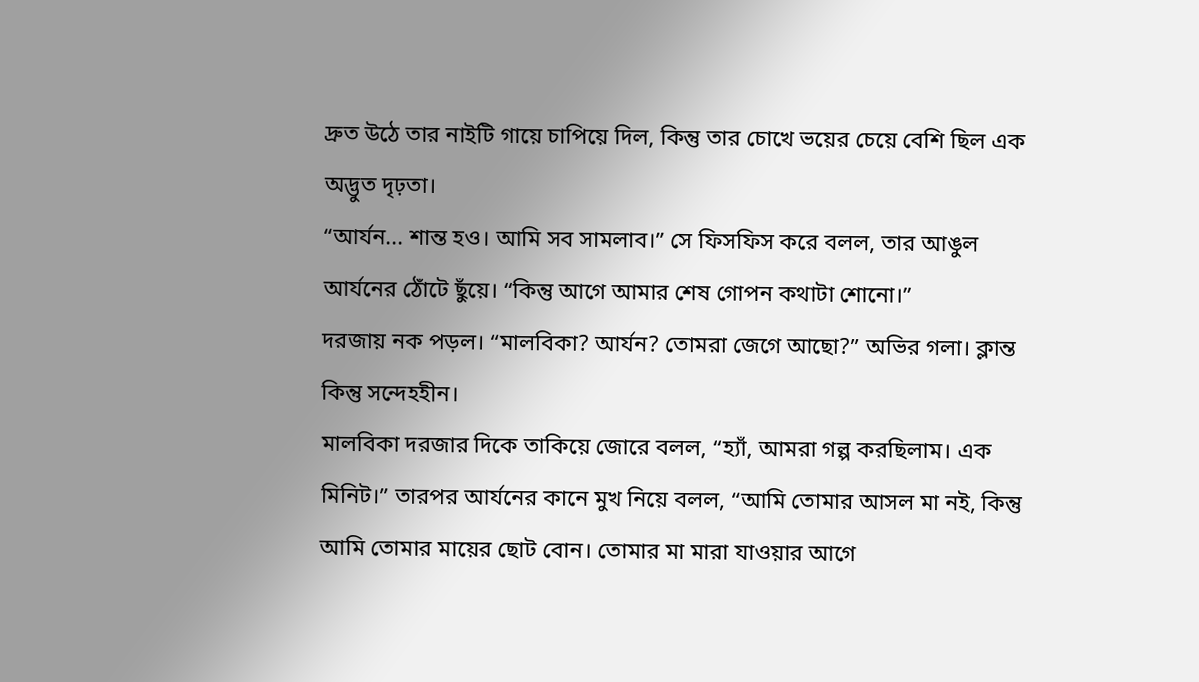দ্রুত উঠে তার নাইটি গায়ে চাপিয়ে দিল, কিন্তু তার চোখে ভয়ের চেয়ে বেশি ছিল এক অদ্ভুত দৃঢ়তা।
“আর্যন... শান্ত হও। আমি সব সামলাব।” সে ফিসফিস করে বলল, তার আঙুল আর্যনের ঠোঁটে ছুঁয়ে। “কিন্তু আগে আমার শেষ গোপন কথাটা শোনো।”
দরজায় নক পড়ল। “মালবিকা? আর্যন? তোমরা জেগে আছো?” অভির গলা। ক্লান্ত কিন্তু সন্দেহহীন।
মালবিকা দরজার দিকে তাকিয়ে জোরে বলল, “হ্যাঁ, আমরা গল্প করছিলাম। এক মিনিট।” তারপর আর্যনের কানে মুখ নিয়ে বলল, “আমি তোমার আসল মা নই, কিন্তু আমি তোমার মায়ের ছোট বোন। তোমার মা মারা যাওয়ার আগে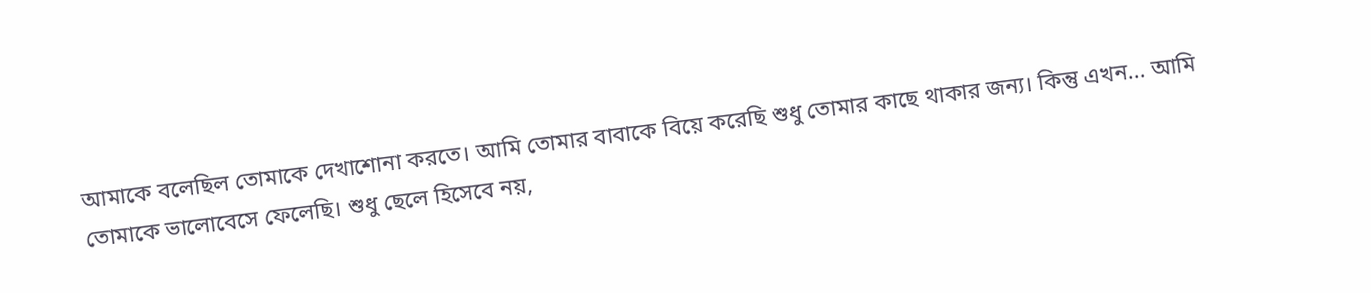আমাকে বলেছিল তোমাকে দেখাশোনা করতে। আমি তোমার বাবাকে বিয়ে করেছি শুধু তোমার কাছে থাকার জন্য। কিন্তু এখন... আমি তোমাকে ভালোবেসে ফেলেছি। শুধু ছেলে হিসেবে নয়,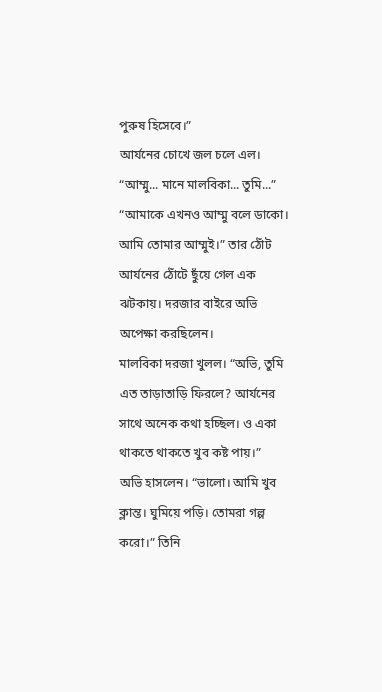পুরুষ হিসেবে।”
আর্যনের চোখে জল চলে এল। “আম্মু... মানে মালবিকা... তুমি...”
“আমাকে এখনও আম্মু বলে ডাকো। আমি তোমার আম্মুই।” তার ঠোঁট আর্যনের ঠোঁটে ছুঁয়ে গেল এক ঝটকায়। দরজার বাইরে অভি অপেক্ষা করছিলেন।
মালবিকা দরজা খুলল। “অভি, তুমি এত তাড়াতাড়ি ফিরলে? আর্যনের সাথে অনেক কথা হচ্ছিল। ও একা থাকতে থাকতে খুব কষ্ট পায়।”
অভি হাসলেন। “ভালো। আমি খুব ক্লান্ত। ঘুমিয়ে পড়ি। তোমরা গল্প করো।” তিনি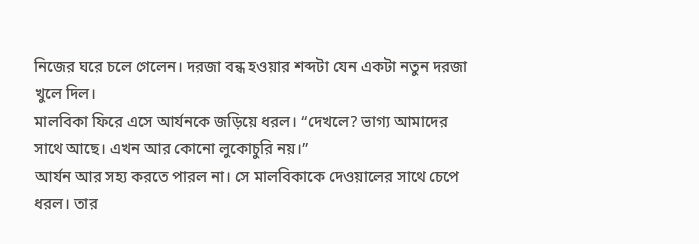নিজের ঘরে চলে গেলেন। দরজা বন্ধ হওয়ার শব্দটা যেন একটা নতুন দরজা খুলে দিল।
মালবিকা ফিরে এসে আর্যনকে জড়িয়ে ধরল। “দেখলে? ভাগ্য আমাদের সাথে আছে। এখন আর কোনো লুকোচুরি নয়।”
আর্যন আর সহ্য করতে পারল না। সে মালবিকাকে দেওয়ালের সাথে চেপে ধরল। তার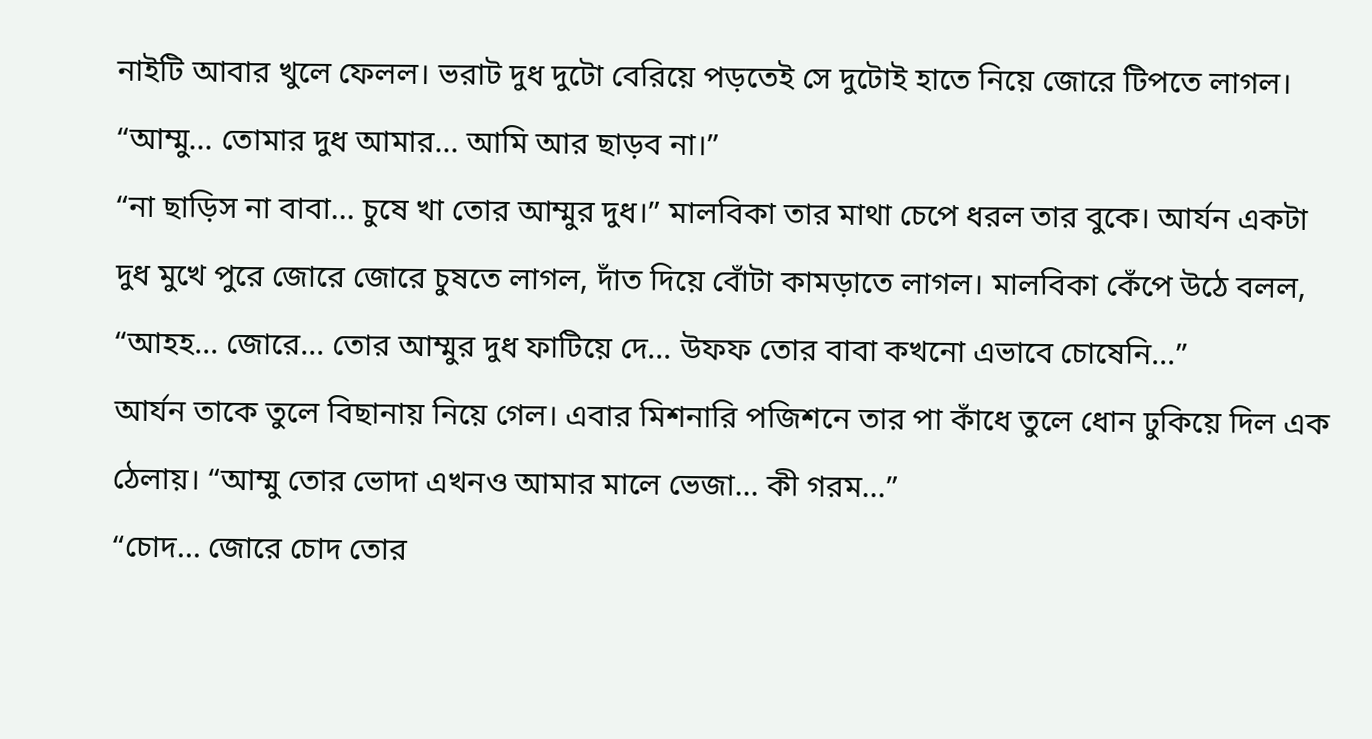নাইটি আবার খুলে ফেলল। ভরাট দুধ দুটো বেরিয়ে পড়তেই সে দুটোই হাতে নিয়ে জোরে টিপতে লাগল। “আম্মু... তোমার দুধ আমার... আমি আর ছাড়ব না।”
“না ছাড়িস না বাবা... চুষে খা তোর আম্মুর দুধ।” মালবিকা তার মাথা চেপে ধরল তার বুকে। আর্যন একটা দুধ মুখে পুরে জোরে জোরে চুষতে লাগল, দাঁত দিয়ে বোঁটা কামড়াতে লাগল। মালবিকা কেঁপে উঠে বলল, “আহহ... জোরে... তোর আম্মুর দুধ ফাটিয়ে দে... উফফ তোর বাবা কখনো এভাবে চোষেনি...”
আর্যন তাকে তুলে বিছানায় নিয়ে গেল। এবার মিশনারি পজিশনে তার পা কাঁধে তুলে ধোন ঢুকিয়ে দিল এক ঠেলায়। “আম্মু তোর ভোদা এখনও আমার মালে ভেজা... কী গরম...”
“চোদ... জোরে চোদ তোর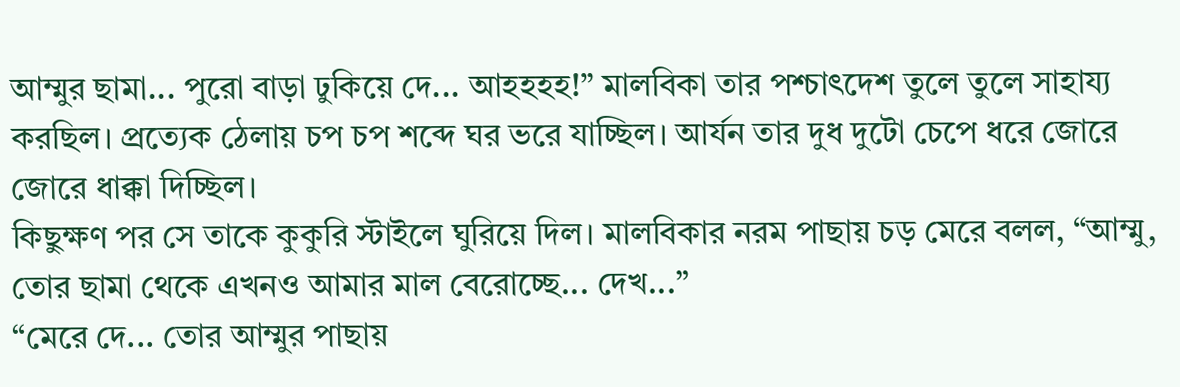আম্মুর ছামা... পুরো বাড়া ঢুকিয়ে দে... আহহহহ!” মালবিকা তার পশ্চাৎদেশ তুলে তুলে সাহায্য করছিল। প্রত্যেক ঠেলায় চপ চপ শব্দে ঘর ভরে যাচ্ছিল। আর্যন তার দুধ দুটো চেপে ধরে জোরে জোরে ধাক্কা দিচ্ছিল।
কিছুক্ষণ পর সে তাকে কুকুরি স্টাইলে ঘুরিয়ে দিল। মালবিকার নরম পাছায় চড় মেরে বলল, “আম্মু, তোর ছামা থেকে এখনও আমার মাল বেরোচ্ছে... দেখ...”
“মেরে দে... তোর আম্মুর পাছায়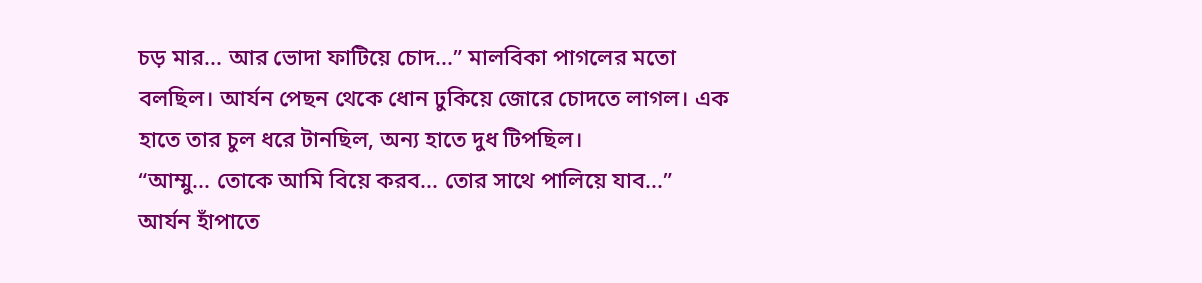চড় মার... আর ভোদা ফাটিয়ে চোদ...” মালবিকা পাগলের মতো বলছিল। আর্যন পেছন থেকে ধোন ঢুকিয়ে জোরে চোদতে লাগল। এক হাতে তার চুল ধরে টানছিল, অন্য হাতে দুধ টিপছিল।
“আম্মু... তোকে আমি বিয়ে করব... তোর সাথে পালিয়ে যাব...” আর্যন হাঁপাতে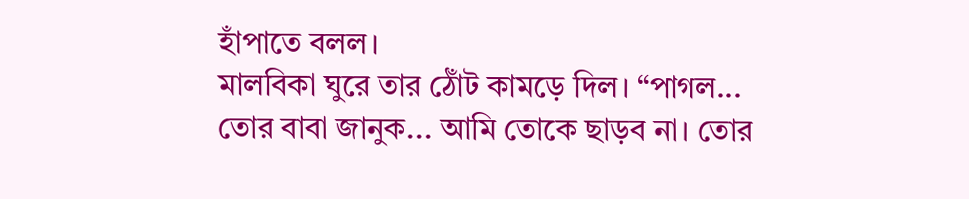হাঁপাতে বলল।
মালবিকা ঘুরে তার ঠোঁট কামড়ে দিল। “পাগল... তোর বাবা জানুক... আমি তোকে ছাড়ব না। তোর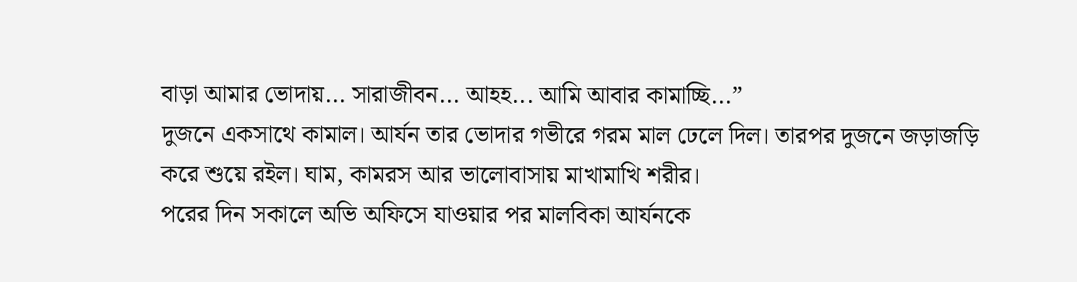বাড়া আমার ভোদায়... সারাজীবন... আহহ... আমি আবার কামাচ্ছি...”
দুজনে একসাথে কামাল। আর্যন তার ভোদার গভীরে গরম মাল ঢেলে দিল। তারপর দুজনে জড়াজড়ি করে শুয়ে রইল। ঘাম, কামরস আর ভালোবাসায় মাখামাখি শরীর।
পরের দিন সকালে অভি অফিসে যাওয়ার পর মালবিকা আর্যনকে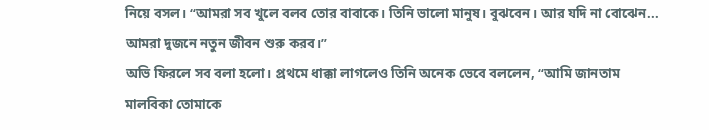নিয়ে বসল। “আমরা সব খুলে বলব তোর বাবাকে। তিনি ভালো মানুষ। বুঝবেন। আর যদি না বোঝেন... আমরা দুজনে নতুন জীবন শুরু করব।”
অভি ফিরলে সব বলা হলো। প্রথমে ধাক্কা লাগলেও তিনি অনেক ভেবে বললেন, “আমি জানতাম মালবিকা তোমাকে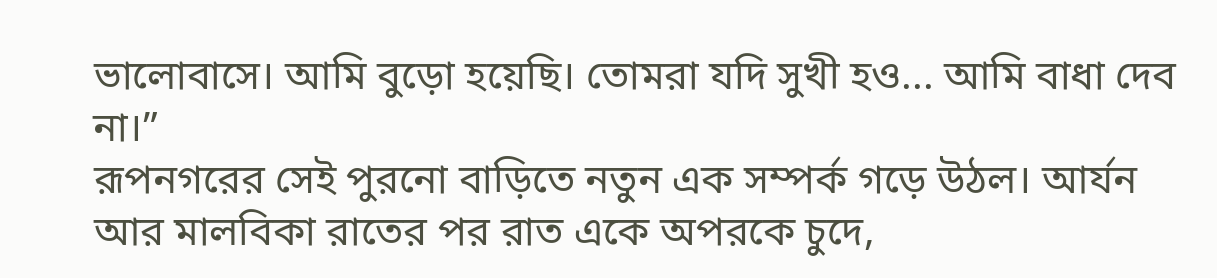ভালোবাসে। আমি বুড়ো হয়েছি। তোমরা যদি সুখী হও... আমি বাধা দেব না।”
রূপনগরের সেই পুরনো বাড়িতে নতুন এক সম্পর্ক গড়ে উঠল। আর্যন আর মালবিকা রাতের পর রাত একে অপরকে চুদে,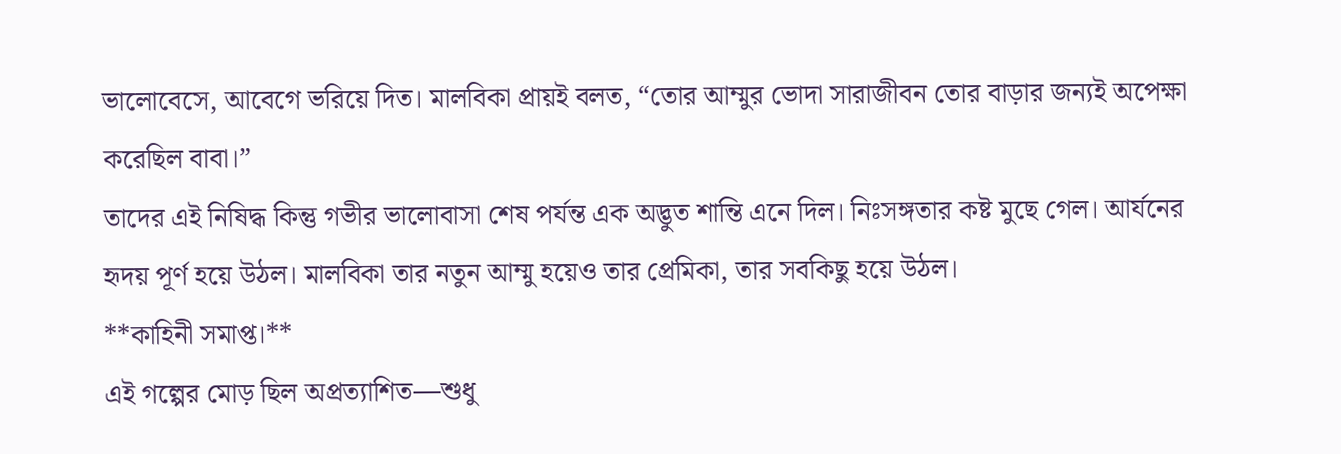ভালোবেসে, আবেগে ভরিয়ে দিত। মালবিকা প্রায়ই বলত, “তোর আম্মুর ভোদা সারাজীবন তোর বাড়ার জন্যই অপেক্ষা করেছিল বাবা।”
তাদের এই নিষিদ্ধ কিন্তু গভীর ভালোবাসা শেষ পর্যন্ত এক অদ্ভুত শান্তি এনে দিল। নিঃসঙ্গতার কষ্ট মুছে গেল। আর্যনের হৃদয় পূর্ণ হয়ে উঠল। মালবিকা তার নতুন আম্মু হয়েও তার প্রেমিকা, তার সবকিছু হয়ে উঠল।
**কাহিনী সমাপ্ত।**
এই গল্পের মোড় ছিল অপ্রত্যাশিত—শুধু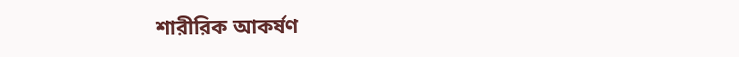শারীরিক আকর্ষণ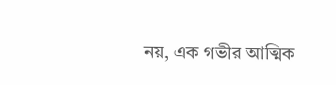নয়, এক গভীর আত্মিক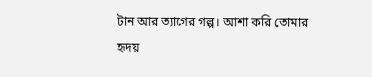টান আর ত্যাগের গল্প। আশা করি তোমার হৃদয়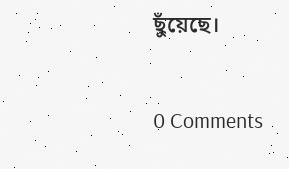ছুঁয়েছে।

0 Comments